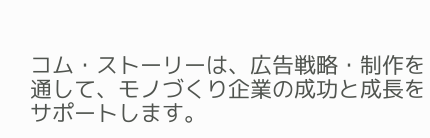コム・ストーリーは、広告戦略・制作を通して、モノづくり企業の成功と成長をサポートします。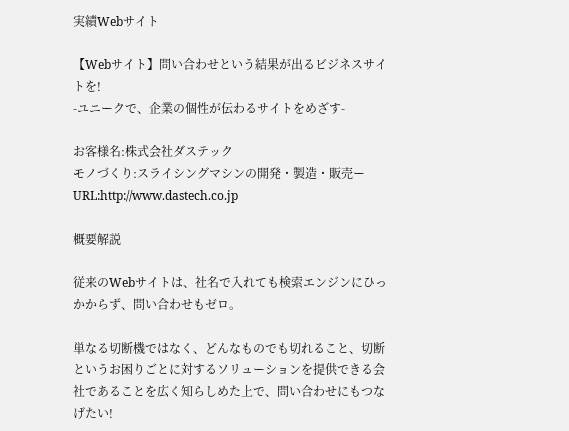実績Webサイト

【Webサイト】問い合わせという結果が出るビジネスサイトを!
-ユニークで、企業の個性が伝わるサイトをめざす-

お客様名:株式会社ダステック
モノづくり:スライシングマシンの開発・製造・販売ー
URL:http://www.dastech.co.jp

概要解説

従来のWebサイトは、社名で入れても検索エンジンにひっかからず、問い合わせもゼロ。

単なる切断機ではなく、どんなものでも切れること、切断というお困りごとに対するソリューションを提供できる会社であることを広く知らしめた上で、問い合わせにもつなげたい!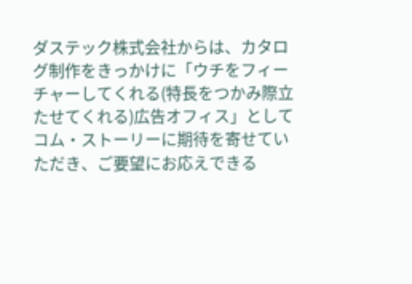ダステック株式会社からは、カタログ制作をきっかけに「ウチをフィーチャーしてくれる(特長をつかみ際立たせてくれる)広告オフィス」としてコム・ストーリーに期待を寄せていただき、ご要望にお応えできる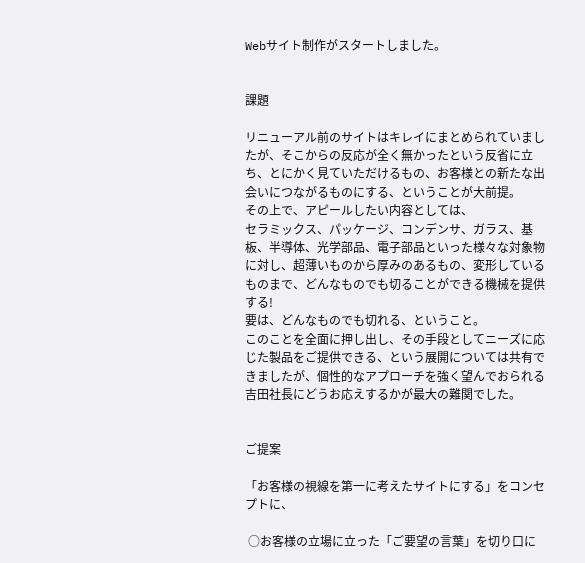Webサイト制作がスタートしました。


課題

リニューアル前のサイトはキレイにまとめられていましたが、そこからの反応が全く無かったという反省に立ち、とにかく見ていただけるもの、お客様との新たな出会いにつながるものにする、ということが大前提。
その上で、アピールしたい内容としては、
セラミックス、パッケージ、コンデンサ、ガラス、基板、半導体、光学部品、電子部品といった様々な対象物に対し、超薄いものから厚みのあるもの、変形しているものまで、どんなものでも切ることができる機械を提供する!
要は、どんなものでも切れる、ということ。
このことを全面に押し出し、その手段としてニーズに応じた製品をご提供できる、という展開については共有できましたが、個性的なアプローチを強く望んでおられる吉田社長にどうお応えするかが最大の難関でした。


ご提案

「お客様の視線を第一に考えたサイトにする」をコンセプトに、

 ○お客様の立場に立った「ご要望の言葉」を切り口に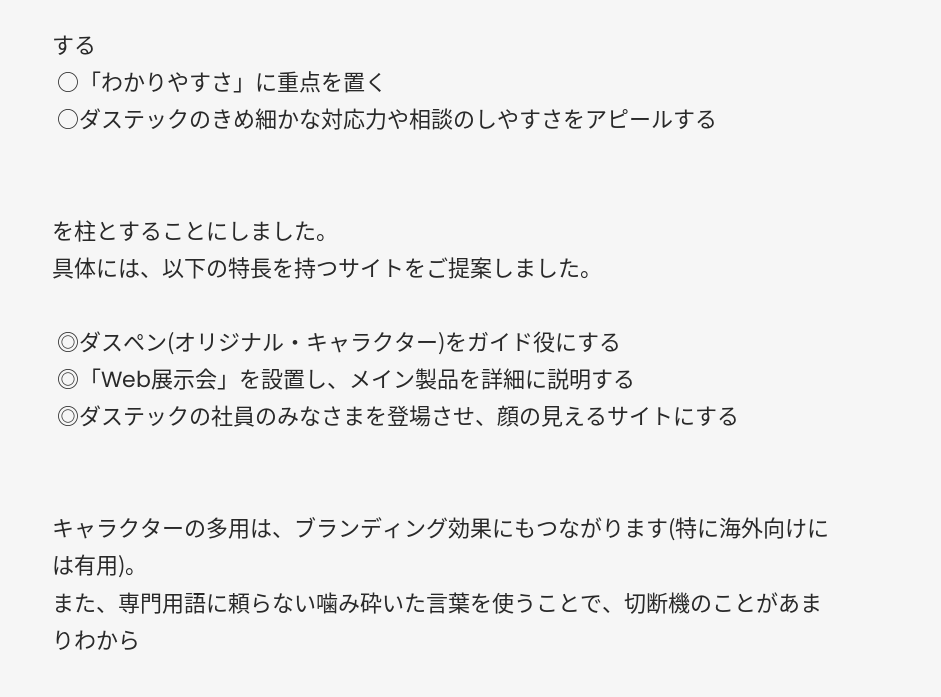する
 ○「わかりやすさ」に重点を置く
 ○ダステックのきめ細かな対応力や相談のしやすさをアピールする


を柱とすることにしました。
具体には、以下の特長を持つサイトをご提案しました。

 ◎ダスペン(オリジナル・キャラクター)をガイド役にする
 ◎「Web展示会」を設置し、メイン製品を詳細に説明する
 ◎ダステックの社員のみなさまを登場させ、顔の見えるサイトにする


キャラクターの多用は、ブランディング効果にもつながります(特に海外向けには有用)。
また、専門用語に頼らない噛み砕いた言葉を使うことで、切断機のことがあまりわから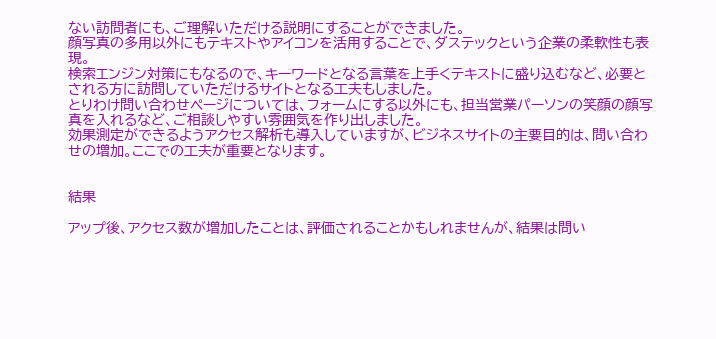ない訪問者にも、ご理解いただける説明にすることができました。
顔写真の多用以外にもテキストやアイコンを活用することで、ダステックという企業の柔軟性も表現。
検索エンジン対策にもなるので、キーワードとなる言葉を上手くテキストに盛り込むなど、必要とされる方に訪問していただけるサイトとなる工夫もしました。
とりわけ問い合わせページについては、フォームにする以外にも、担当営業パーソンの笑顔の顔写真を入れるなど、ご相談しやすい雰囲気を作り出しました。
効果測定ができるようアクセス解析も導入していますが、ビジネスサイトの主要目的は、問い合わせの増加。ここでの工夫が重要となります。


結果

アップ後、アクセス数が増加したことは、評価されることかもしれませんが、結果は問い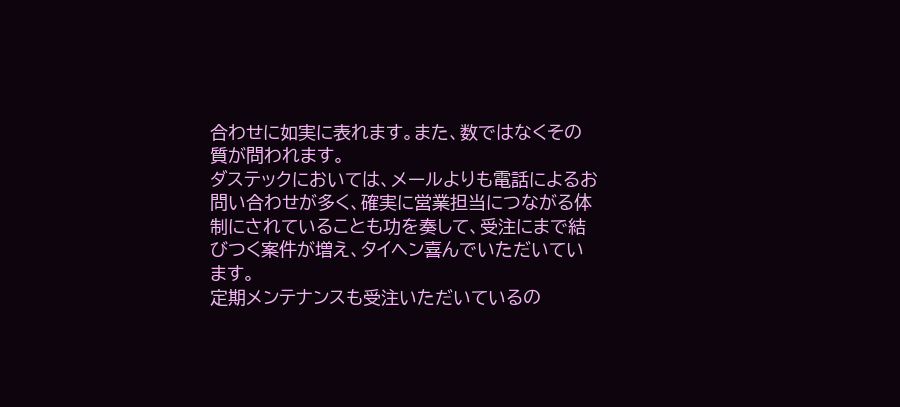合わせに如実に表れます。また、数ではなくその質が問われます。
ダステックにおいては、メールよりも電話によるお問い合わせが多く、確実に営業担当につながる体制にされていることも功を奏して、受注にまで結びつく案件が増え、タイヘン喜んでいただいています。
定期メンテナンスも受注いただいているの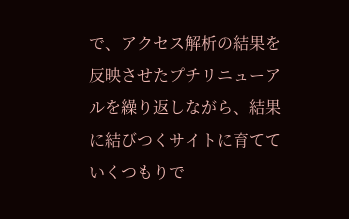で、アクセス解析の結果を反映させたプチリニューアルを繰り返しながら、結果に結びつくサイトに育てていくつもりで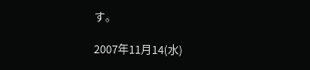す。

2007年11月14(水)